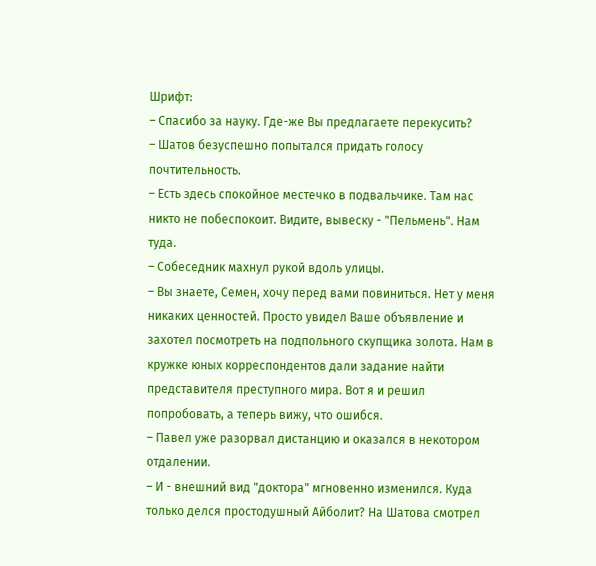Шрифт:
– Спасибо за науку. Где-же Вы предлагаете перекусить?
– Шатов безуспешно попытался придать голосу почтительность.
– Есть здесь спокойное местечко в подвальчике. Там нас никто не побеспокоит. Видите, вывеску - "Пельмень". Нам туда.
– Собеседник махнул рукой вдоль улицы.
– Вы знаете, Семен, хочу перед вами повиниться. Нет у меня никаких ценностей. Просто увидел Ваше объявление и захотел посмотреть на подпольного скупщика золота. Нам в кружке юных корреспондентов дали задание найти представителя преступного мира. Вот я и решил попробовать, а теперь вижу, что ошибся.
– Павел уже разорвал дистанцию и оказался в некотором отдалении.
– И - внешний вид "доктора" мгновенно изменился. Куда только делся простодушный Айболит? На Шатова смотрел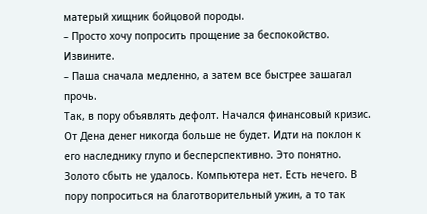матерый хищник бойцовой породы.
– Просто хочу попросить прощение за беспокойство. Извините.
– Паша сначала медленно, а затем все быстрее зашагал прочь.
Так, в пору объявлять дефолт. Начался финансовый кризис. От Дена денег никогда больше не будет. Идти на поклон к его наследнику глупо и бесперспективно. Это понятно. Золото сбыть не удалось. Компьютера нет. Есть нечего. В пору попроситься на благотворительный ужин, а то так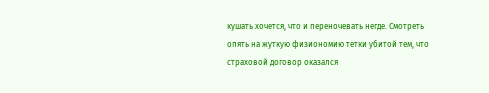кушать хочется, что и переночевать негде. Смотреть опять на жуткую физиономию тетки убитой тем, что страховой договор оказался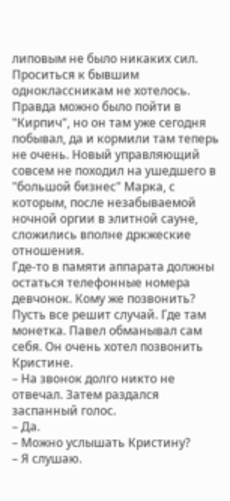липовым не было никаких сил. Проситься к бывшим одноклассникам не хотелось. Правда можно было пойти в "Кирпич", но он там уже сегодня побывал, да и кормили там теперь не очень. Новый управляющий совсем не походил на ушедшего в "большой бизнес" Марка, с которым, после незабываемой ночной оргии в элитной сауне, сложились вполне дркжеские отношения.
Где-то в памяти аппарата должны остаться телефонные номера девчонок. Кому же позвонить? Пусть все решит случай. Где там монетка. Павел обманывал сам себя. Он очень хотел позвонить Кристине.
– На звонок долго никто не отвечал. Затем раздался заспанный голос.
– Да.
– Можно услышать Кристину?
– Я слушаю.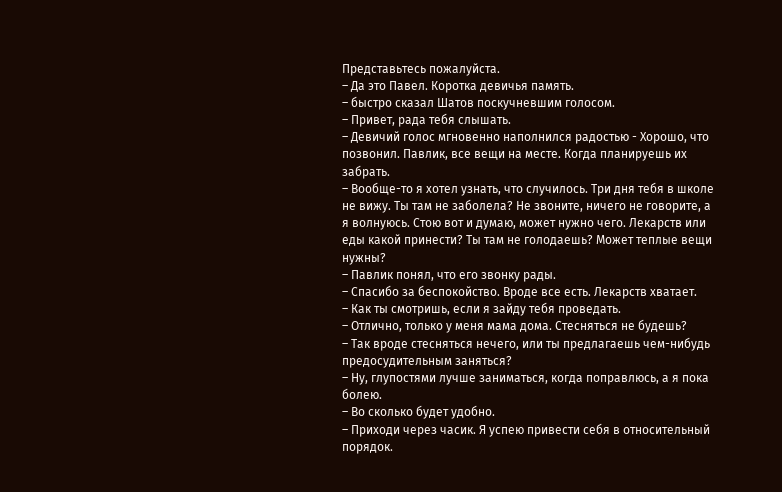Представьтесь пожалуйста.
– Да это Павел. Коротка девичья память.
– быстро сказал Шатов поскучневшим голосом.
– Привет, рада тебя слышать.
– Девичий голос мгновенно наполнился радостью - Хорошо, что позвонил. Павлик, все вещи на месте. Когда планируешь их забрать.
– Вообще-то я хотел узнать, что случилось. Три дня тебя в школе не вижу. Ты там не заболела? Не звоните, ничего не говорите, а я волнуюсь. Стою вот и думаю, может нужно чего. Лекарств или еды какой принести? Ты там не голодаешь? Может теплые вещи нужны?
– Павлик понял, что его звонку рады.
– Спасибо за беспокойство. Вроде все есть. Лекарств хватает.
– Как ты смотришь, если я зайду тебя проведать.
– Отлично, только у меня мама дома. Стесняться не будешь?
– Так вроде стесняться нечего, или ты предлагаешь чем-нибудь предосудительным заняться?
– Ну, глупостями лучше заниматься, когда поправлюсь, а я пока болею.
– Во сколько будет удобно.
– Приходи через часик. Я успею привести себя в относительный порядок.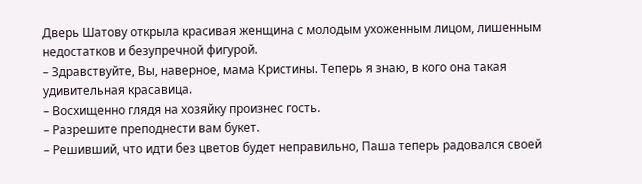Дверь Шатову открыла красивая женщина с молодым ухоженным лицом, лишенным недостатков и безупречной фигурой.
– Здравствуйте, Вы, наверное, мама Кристины. Теперь я знаю, в кого она такая удивительная красавица.
– Восхищенно глядя на хозяйку произнес гость.
– Разрешите преподнести вам букет.
– Решивший, что идти без цветов будет неправильно, Паша теперь радовался своей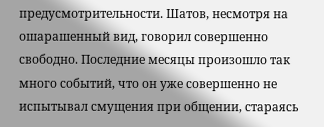предусмотрительности. Шатов, несмотря на ошарашенный вид, говорил совершенно свободно. Последние месяцы произошло так много событий, что он уже совершенно не испытывал смущения при общении, стараясь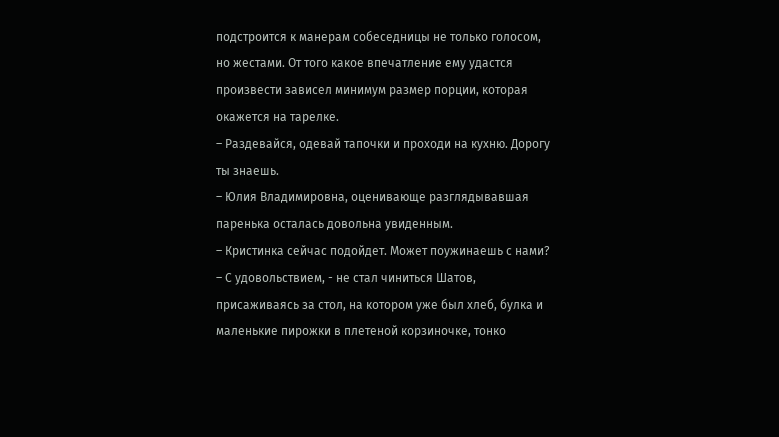подстроится к манерам собеседницы не только голосом, но жестами. От того какое впечатление ему удастся произвести зависел минимум размер порции, которая окажется на тарелке.
– Раздевайся, одевай тапочки и проходи на кухню. Дорогу ты знаешь.
– Юлия Владимировна, оценивающе разглядывавшая паренька осталась довольна увиденным.
– Кристинка сейчас подойдет. Может поужинаешь с нами?
– С удовольствием, - не стал чиниться Шатов, присаживаясь за стол, на котором уже был хлеб, булка и маленькие пирожки в плетеной корзиночке, тонко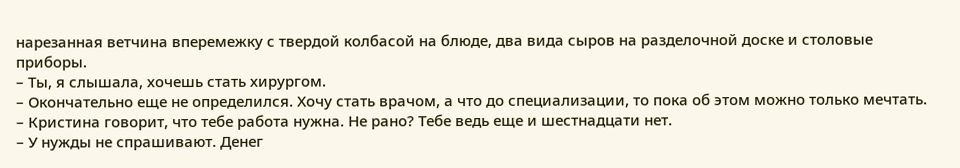нарезанная ветчина вперемежку с твердой колбасой на блюде, два вида сыров на разделочной доске и столовые приборы.
– Ты, я слышала, хочешь стать хирургом.
– Окончательно еще не определился. Хочу стать врачом, а что до специализации, то пока об этом можно только мечтать.
– Кристина говорит, что тебе работа нужна. Не рано? Тебе ведь еще и шестнадцати нет.
– У нужды не спрашивают. Денег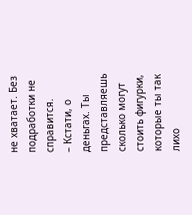не хватает. Без подработки не справится.
– Кстати, о деньгах. Ты представляешь сколько могут стоить фигурки, которые ты так лихо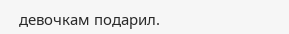девочкам подарил.